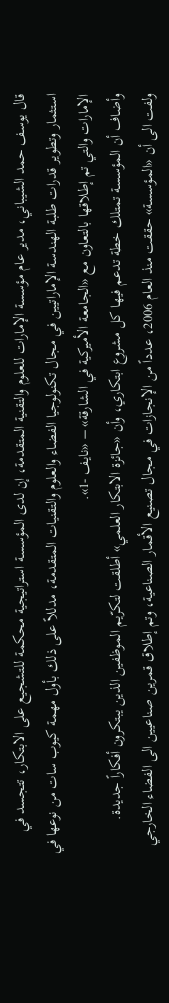قال يوسف حمد الشيباني، مدير عام مؤسسة الإمارات للعلوم والتقنية المتقدمة، إن لدى المؤسسة استراتيجية محكمة للتشجيع على الابتكار، تتجسد في استثمار وتطوير قدرات طلبة الهندسة الإماراتيين في مجال تكنولوجيا الفضاء والعلوم والتقنيات المتقدمة، مدللاً على ذلك بأول مهمة كيوب سات من نوعها في الإمارات والتي تم إطلاقها بالتعاون مع «الجامعة الأميركية في الشارقة» – «نايف -1».
وأضاف أن المؤسسة تمتلك خطة تدعم فيها كل مشروع ابتكاري، وأن «جائزة الابتكار العلمي» أطلقت لتكرّيم الموظفين الذين يبتكرون أفكاراً جديدة.
ولفت الى أن «المؤسسة» حققت منذ العام 2006، عدداً من الإنجازات في مجال تصنيع الأقمار الصناعية، وتم إطلاق قمرين صناعيين الى الفضاء الخارجي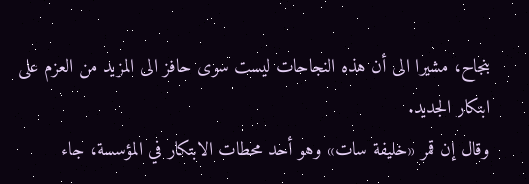بنجاح، مشيرا الى أن هذه النجاحات ليست سوى حافز الى المزيد من العزم على ابتكار الجديد.
وقال إن قمر «خليفة سات» وهو أحد محطات الابتكار في المؤسسة، جاء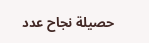حصيلة نجاح عدد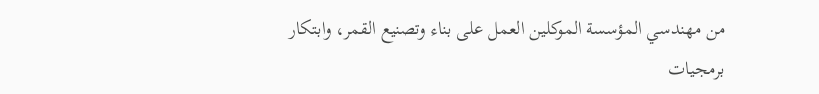من مهندسي المؤسسة الموكلين العمل على بناء وتصنيع القمر، وابتكار برمجيات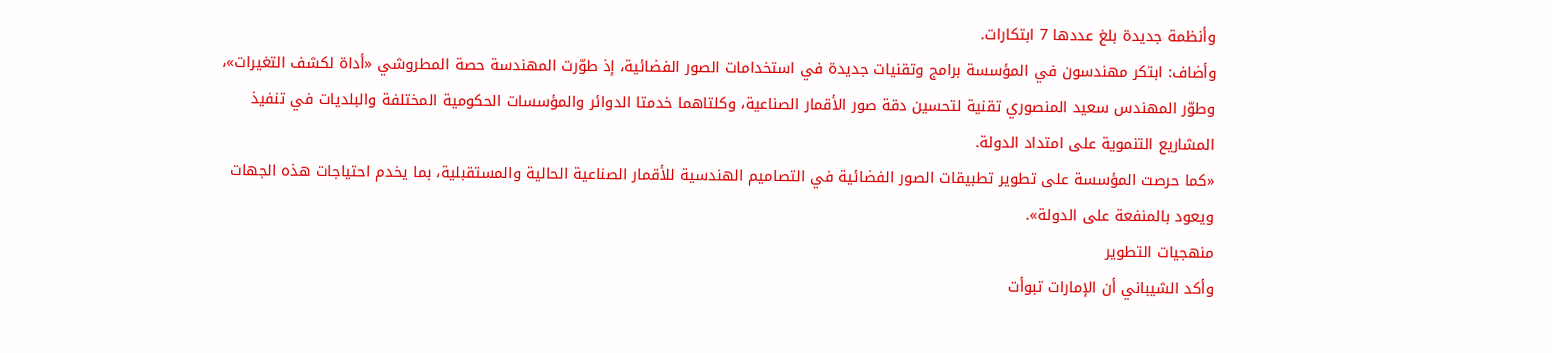وأنظمة جديدة بلغ عددها 7 ابتكارات.
وأضاف: ابتكر مهندسون في المؤسسة برامج وتقنيات جديدة في استخدامات الصور الفضائية، إذ طوّرت المهندسة حصة المطروشي «أداة لكشف التغيرات»، وطوّر المهندس سعيد المنصوري تقنية لتحسين دقة صور الأقمار الصناعية، وكلتاهما خدمتا الدوائر والمؤسسات الحكومية المختلفة والبلديات في تنفيذ المشاريع التنموية على امتداد الدولة.
«كما حرصت المؤسسة على تطوير تطبيقات الصور الفضائية في التصاميم الهندسية للأقمار الصناعية الحالية والمستقبلية، بما يخدم احتياجات هذه الجهات ويعود بالمنفعة على الدولة».
منهجيات التطوير
وأكد الشيباني أن الإمارات تبوأت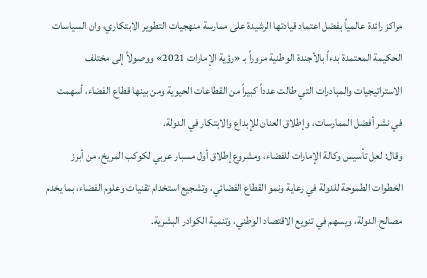مراكز رائدة عالمياً بفضل اعتماد قيادتها الرشيدة على ممارسة منهجيات التطوير الابتكاري، وان السياسات الحكيمة المعتمدة بدءاً بالأجندة الوطنية مروراً بـ «رؤية الإمارات 2021» ووصولاً إلى مختلف الاستراتيجيات والمبادرات التي طالت عدداً كبيراً من القطاعات الحيوية ومن بينها قطاع الفضاء، أسهمت في نشر أفضل الممارسات، وإطلاق العنان للإبداع والابتكار في الدولة.
وقال: لعل تأسيس وكالة الإمارات للفضاء، ومشروع إطلاق أول مسبار عربي لكوكب المريخ، من أبرز الخطوات الطموحة للدولة في رعاية ونمو القطاع الفضائي، وتشجيع استخدام تقنيات وعلوم الفضاء، بما يخدم مصالح الدولة، ويسهم في تنويع الاقتصاد الوطني، وتنمية الكوادر البشرية.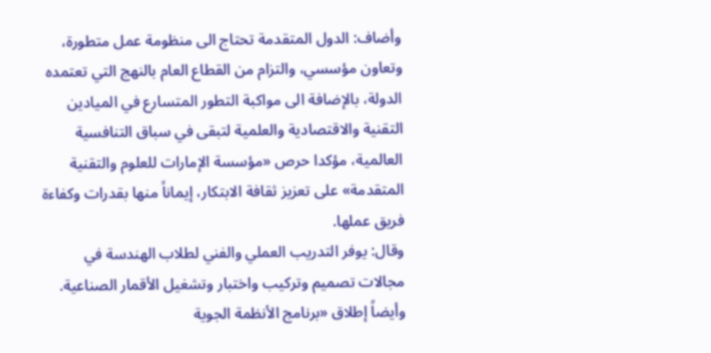وأضاف: الدول المتقدمة تحتاج الى منظومة عمل متطورة، وتعاون مؤسسي، والتزام من القطاع العام بالنهج التي تعتمده الدولة، بالإضافة الى مواكبة التطور المتسارع في الميادين التقنية والاقتصادية والعلمية لتبقى في سباق التنافسية العالمية، مؤكدا حرص «مؤسسة الإمارات للعلوم والتقنية المتقدمة» على تعزيز ثقافة الابتكار، إيماناً منها بقدرات وكفاءة فريق عملها.
وقال: يوفر التدريب العملي والفني لطلاب الهندسة في مجالات تصميم وتركيب واختبار وتشغيل الأقمار الصناعية. وأيضاً إطلاق «برنامج الأنظمة الجوية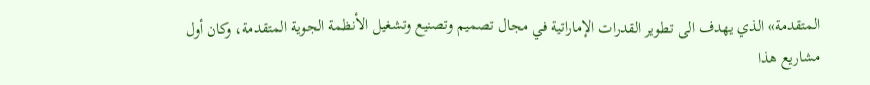المتقدمة» الذي يهدف الى تطوير القدرات الإماراتية في مجال تصميم وتصنيع وتشغيل الأنظمة الجوية المتقدمة، وكان أول مشاريع هذا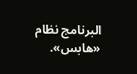البرنامج نظام «هابس».